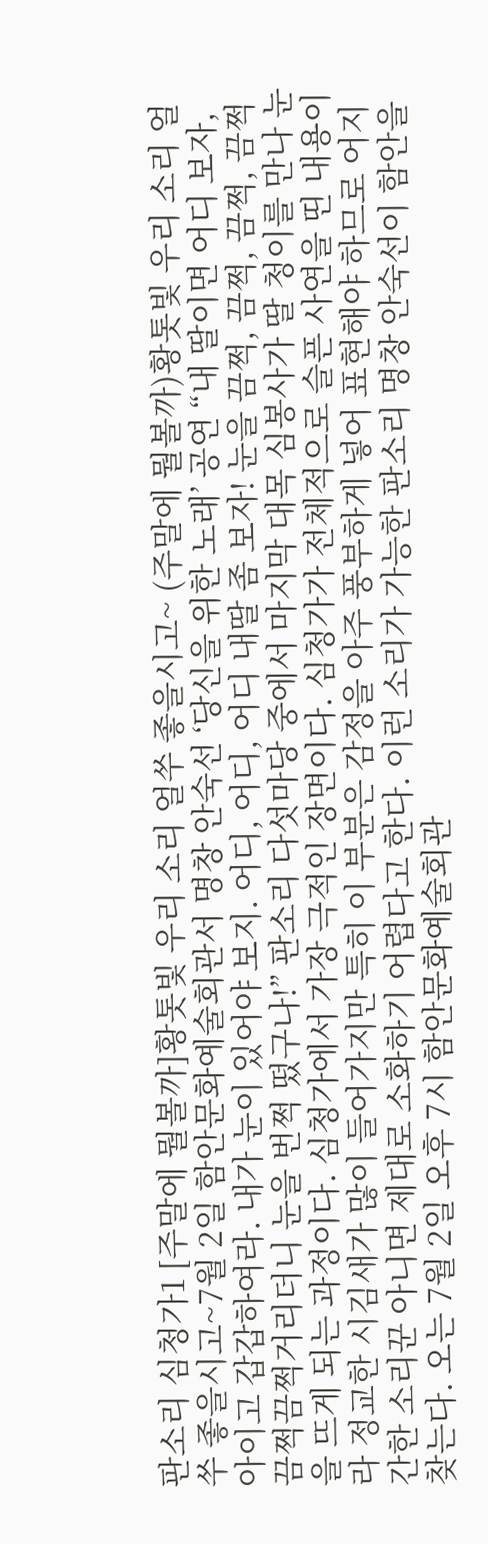판소리 심청가1 [주말에 뭘볼까]황톳빛 우리 소리 얼쑤 좋을시고~ (주말에 뭘볼까)황톳빛 우리 소리 얼쑤 좋을시고~7월 2일 함안문화예술회관서 명창 안숙선 ‘당신을 위한 노래’ 공연 “내 딸이면 어디 보자, 아이고 갑갑하여라. 내가 눈이 있어야 보지. 어디, 어디, 어디 내딸 좀 보자! 눈을 끔쩍, 끔쩍, 끔쩍, 끔쩍끔쩍끔쩍거리더니 눈을 번쩍 떴구나!” 판소리 다섯마당 중에서 마지막 대목 심봉사가 딸 청이를 만나 눈을 뜨게 되는 과정이다. 심청가에서 가장 극적인 장면이다. 심청가가 전체적으로 슬픈 사연을 띤 내용이라 정교한 시김새가 많이 들어가지만 특히 이 부분은 감정을 아주 풍부하게 넣어 표현해야 하므로 어지간한 소리꾼 아니면 제대로 소화하기 어렵다고 한다. 이런 소리가 가능한 판소리 명창 안숙선이 함안을 찾는다. 오는 7월 2일 오후 7시 함안문화예술회관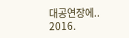대공연장에.. 2016.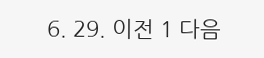6. 29. 이전 1 다음